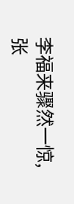李福来骤然一惊,张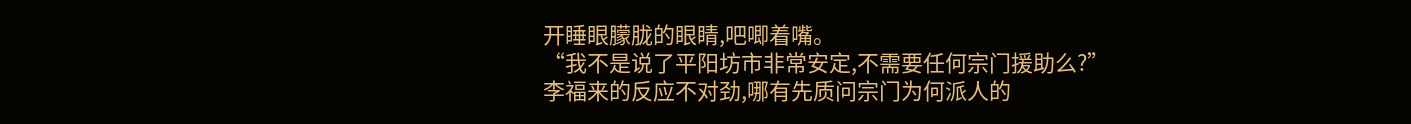开睡眼朦胧的眼睛,吧唧着嘴。
“我不是说了平阳坊市非常安定,不需要任何宗门援助么?”
李福来的反应不对劲,哪有先质问宗门为何派人的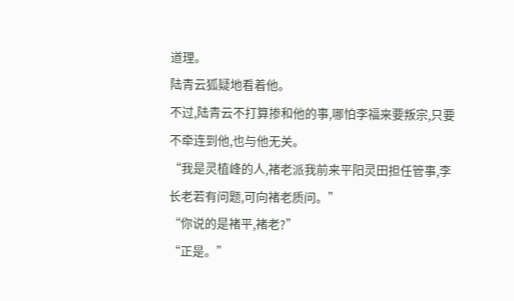道理。
陆青云狐疑地看着他。
不过,陆青云不打算掺和他的事,哪怕李福来要叛宗,只要不牵连到他,也与他无关。
“我是灵植峰的人,褚老派我前来平阳灵田担任管事,李长老若有问题,可向褚老质问。”
“你说的是褚平,褚老?”
“正是。”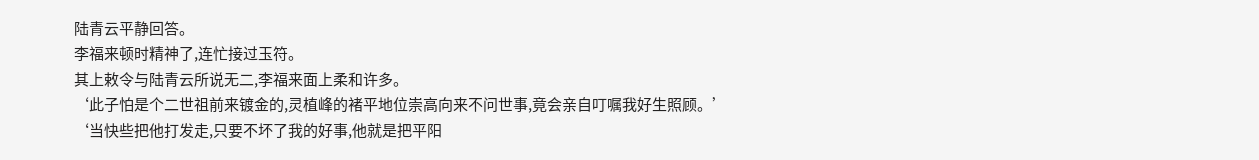陆青云平静回答。
李福来顿时精神了,连忙接过玉符。
其上敕令与陆青云所说无二,李福来面上柔和许多。
‘此子怕是个二世祖前来镀金的,灵植峰的褚平地位崇高向来不问世事,竟会亲自叮嘱我好生照顾。’
‘当快些把他打发走,只要不坏了我的好事,他就是把平阳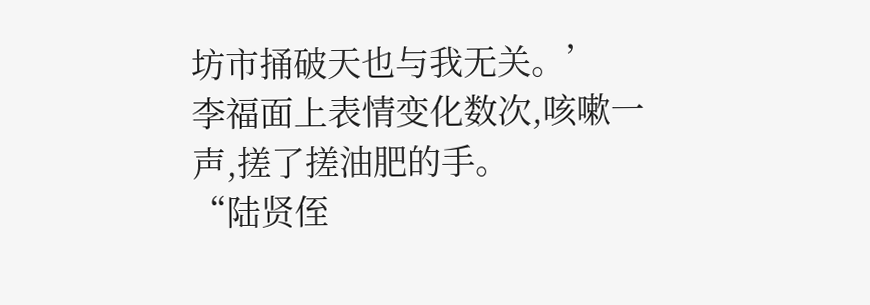坊市捅破天也与我无关。’
李福面上表情变化数次,咳嗽一声,搓了搓油肥的手。
“陆贤侄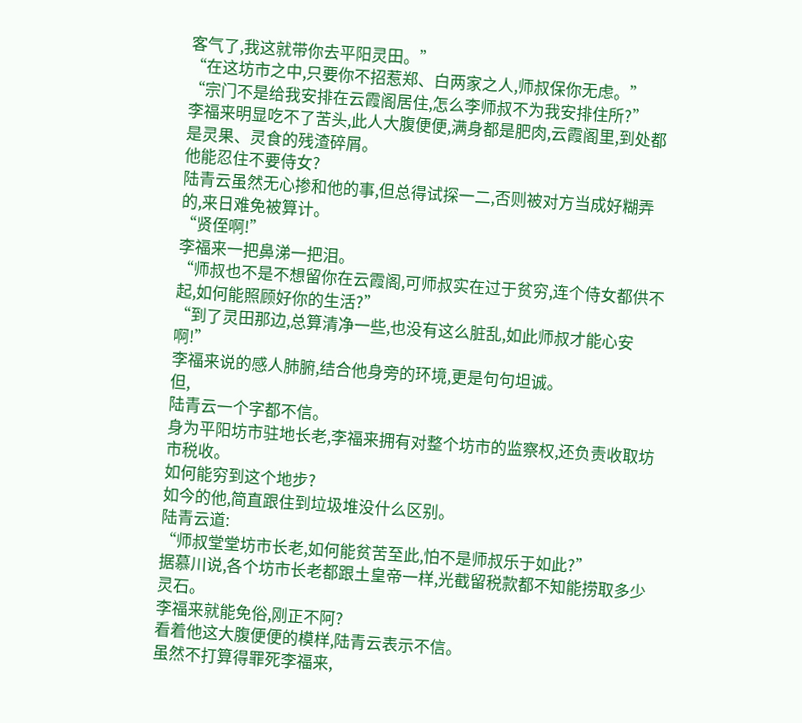客气了,我这就带你去平阳灵田。”
“在这坊市之中,只要你不招惹郑、白两家之人,师叔保你无虑。”
“宗门不是给我安排在云霞阁居住,怎么李师叔不为我安排住所?”
李福来明显吃不了苦头,此人大腹便便,满身都是肥肉,云霞阁里,到处都是灵果、灵食的残渣碎屑。
他能忍住不要侍女?
陆青云虽然无心掺和他的事,但总得试探一二,否则被对方当成好糊弄的,来日难免被算计。
“贤侄啊!”
李福来一把鼻涕一把泪。
“师叔也不是不想留你在云霞阁,可师叔实在过于贫穷,连个侍女都供不起,如何能照顾好你的生活?”
“到了灵田那边,总算清净一些,也没有这么脏乱,如此师叔才能心安啊!”
李福来说的感人肺腑,结合他身旁的环境,更是句句坦诚。
但,
陆青云一个字都不信。
身为平阳坊市驻地长老,李福来拥有对整个坊市的监察权,还负责收取坊市税收。
如何能穷到这个地步?
如今的他,简直跟住到垃圾堆没什么区别。
陆青云道:
“师叔堂堂坊市长老,如何能贫苦至此,怕不是师叔乐于如此?”
据慕川说,各个坊市长老都跟土皇帝一样,光截留税款都不知能捞取多少灵石。
李福来就能免俗,刚正不阿?
看着他这大腹便便的模样,陆青云表示不信。
虽然不打算得罪死李福来,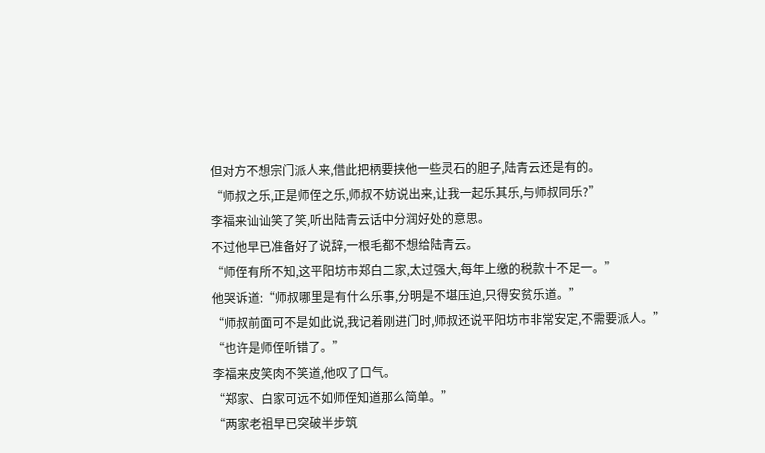但对方不想宗门派人来,借此把柄要挟他一些灵石的胆子,陆青云还是有的。
“师叔之乐,正是师侄之乐,师叔不妨说出来,让我一起乐其乐,与师叔同乐?”
李福来讪讪笑了笑,听出陆青云话中分润好处的意思。
不过他早已准备好了说辞,一根毛都不想给陆青云。
“师侄有所不知,这平阳坊市郑白二家,太过强大,每年上缴的税款十不足一。”
他哭诉道:“师叔哪里是有什么乐事,分明是不堪压迫,只得安贫乐道。”
“师叔前面可不是如此说,我记着刚进门时,师叔还说平阳坊市非常安定,不需要派人。”
“也许是师侄听错了。”
李福来皮笑肉不笑道,他叹了口气。
“郑家、白家可远不如师侄知道那么简单。”
“两家老祖早已突破半步筑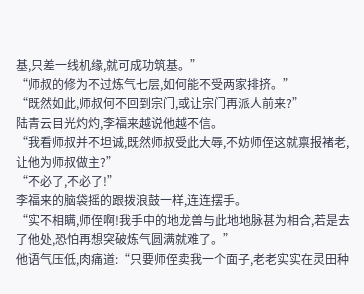基,只差一线机缘,就可成功筑基。”
“师叔的修为不过炼气七层,如何能不受两家排挤。”
“既然如此,师叔何不回到宗门,或让宗门再派人前来?”
陆青云目光灼灼,李福来越说他越不信。
“我看师叔并不坦诚,既然师叔受此大辱,不妨师侄这就禀报褚老,让他为师叔做主?”
“不必了,不必了!”
李福来的脑袋摇的跟拨浪鼓一样,连连摆手。
“实不相瞒,师侄啊!我手中的地龙兽与此地地脉甚为相合,若是去了他处,恐怕再想突破炼气圆满就难了。”
他语气压低,肉痛道:“只要师侄卖我一个面子,老老实实在灵田种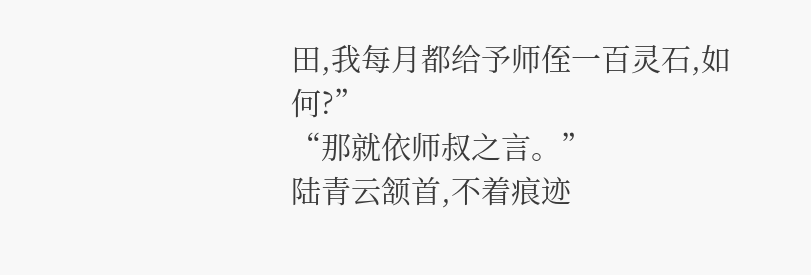田,我每月都给予师侄一百灵石,如何?”
“那就依师叔之言。”
陆青云颔首,不着痕迹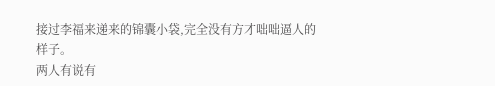接过李福来递来的锦囊小袋,完全没有方才咄咄逼人的样子。
两人有说有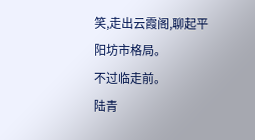笑,走出云霞阁,聊起平阳坊市格局。
不过临走前。
陆青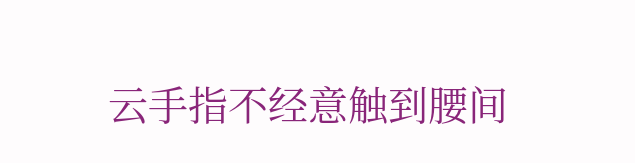云手指不经意触到腰间